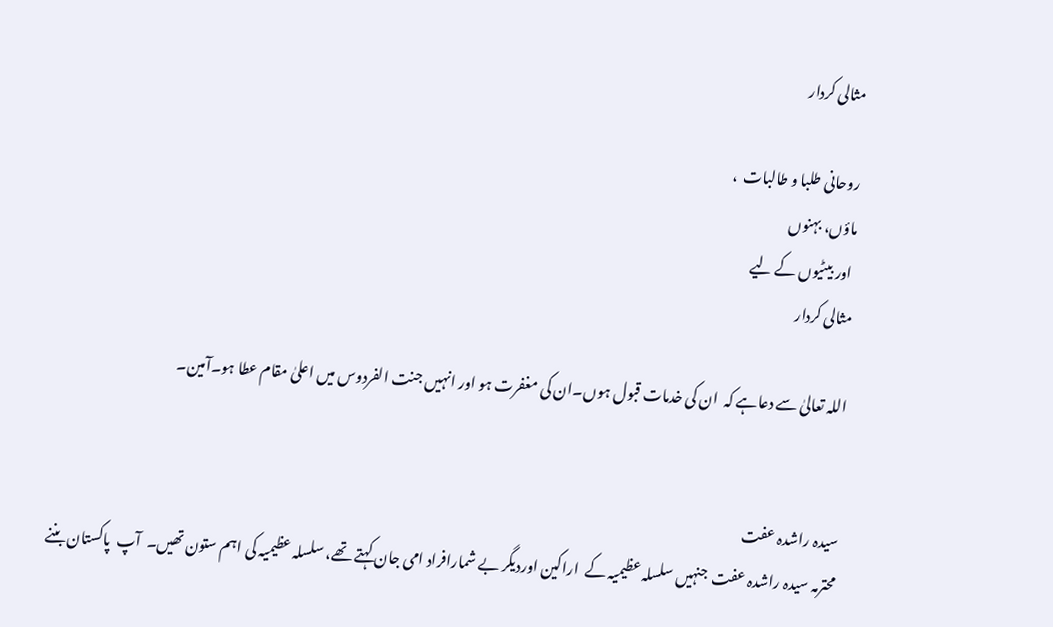مثالی کردار

روحانی طلبا و طالبات  ،
ماؤں، بہنوں
 اور بیٹیوں کے لیے
مثالی کردار

اللہ تعالیٰ سے دعاہے کہ  ان کی خدمات قبول ہوں۔ان کی مغفرت ہو اور انہیں جنت الفردوس میں اعلیٰ مقام عطا ہو۔آمین۔


سیدہ راشدہ عفت
محترمہ سیدہ راشدہ عفت  جنہیں سلسلہ عظیمیہ کے  اراکین اوردیگر بے شمارافراد امی جان کہتے تھے، سلسلہ عظیمیہ کی اہم ستون تھیں۔  آپ  پاکستان بننے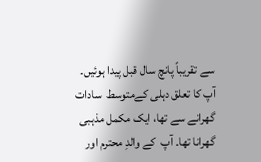سے تقریباً پانچ سال قبل پیدا ہوئیں۔ آپ کا تعلق دہلی کےمتوسط  سادات گھرانے سے تھا، ایک مکمل مذہبی گھرانا تھا۔ آپ  کے والدِ محترم اور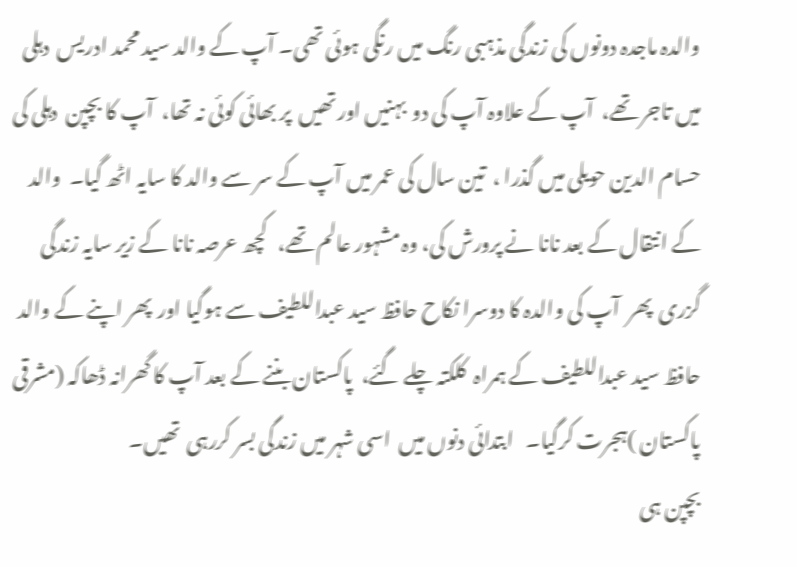والدہ ماجدہ دونوں کی زندگی مذہبی رنگ میں رنگی ہوئی تھی۔ آپ کے والد سید محمد ادریس  دہلی میں تاجر تھے،  آپ کے علاوہ آپ کی دو  بہنیں اور تھیں  پر بھائی کوئی نہ تھا،  آپ کا بچپن  دہلی کی حسام الدین حویلی میں گذرا ،  تین سال کی عمر میں آپ کے سر سے والد کا سایہ اٹھ گیا۔  والد کے انتقال کے بعد نانا نے پرورش کی، وہ مشہور عالم تھے،   کچھ عرصہ نانا کے زیر سایہ زندگی گزری  پھر  آپ کی والدہ کا دوسرا نکاح حافظ سید عبداللطیف سے ہوگیا اور  پھر اپنے کے والد حافظ سید عبداللطیف کے ہمراہ  کلکتہ چلے گئے،  پاکستان بننے کے بعد آپ کا گھرانہ ڈھاکہ (مشرقی پاکستان )ہجرت کرگیا۔   ابتدائی دنوں میں  اسی شہر میں زندگی بسر کررہی  تھیں۔
بچپن ہی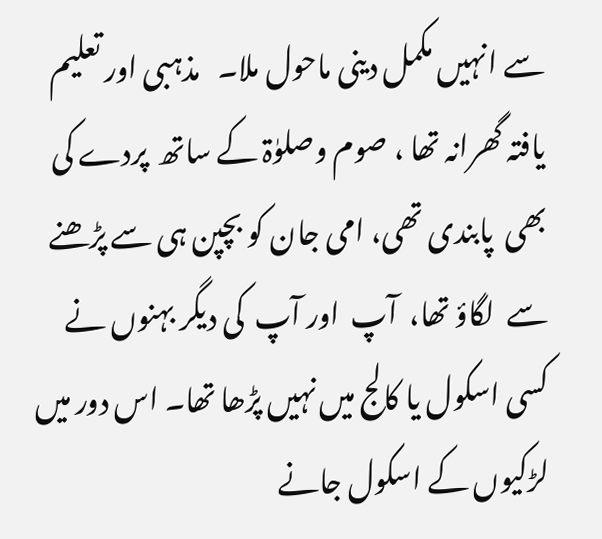سے انہیں مکمل دینی ماحول ملا۔   مذہبی اور تعلیم یافتہ گھرانہ تھا ، صوم وصلوٰۃ کے ساتھ  پردے کی بھی  پابندی تھی، امی جان کو بچپن ہی سے پڑھنے  سے  لگاؤ تھا،  آپ  اور آپ  کی دیگر بہنوں نے کسی اسکول یا کالج میں نہیں پڑھا تھا۔ اس دور میں لڑکیوں کے اسکول جانے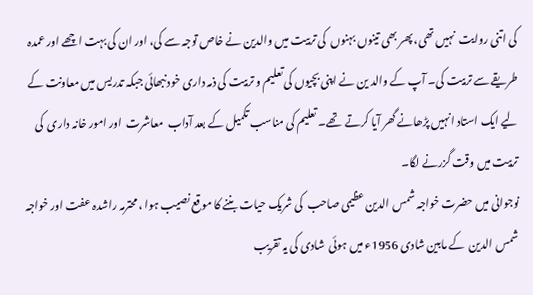کی اتنی روایت  نہیں تھی، پھر بھی تینوں بہنوں  کی تربیت میں والدین نے خاص توجہ سے کی، اور ان کی بہت اچھے اور عمدہ طریقے سے تربیت کی۔ آپ کے والد ین نے اپنی بچیوں کی تعلیم و تربیت کی ذمہ داری خود نبھائی جبکہ تدریس میں معاونت کے لیے ایک استاد انہیں پڑھانے گھر آیا کرتے  تھے۔ تعلیم کی مناسب تکمیل کے بعد آداب  معاشرت  اور امور خانہ داری  کی تربیت میں وقت گزرنے لگا۔
نوجوانی میں حضرت خواجہ شمس الدین عظیمی صاحب  کی شریک حیات بننے کا موقع نصیب ہوا ، محترمہ راشدہ عفت اور خواجہ شمس الدین  کے مابین شادی 1956ء میں ہوئی  شادی کی یہ تقریب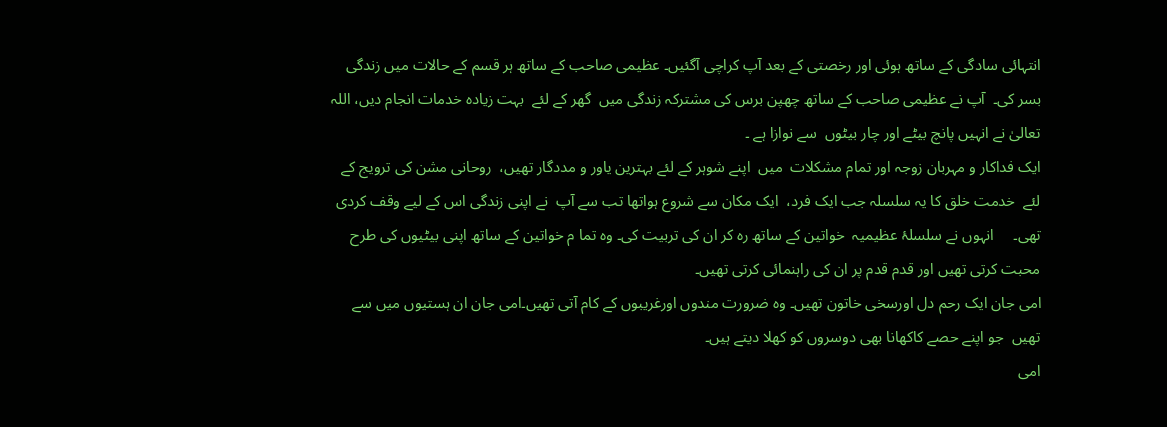انتہائی سادگی کے ساتھ ہوئی اور رخصتی کے بعد آپ کراچی آگئیں۔ عظیمی صاحب کے ساتھ ہر قسم کے حالات میں زندگی بسر کی۔  آپ نے عظیمی صاحب کے ساتھ چھپن برس کی مشترکہ زندگی میں  گھر کے لئے  بہت زیادہ خدمات انجام دیں، اللہ تعالیٰ نے انہیں پانچ بیٹے اور چار بیٹوں  سے نوازا ہے ۔
ایک فداکار و مہربان زوجہ اور تمام مشکلات  میں  اپنے شوہر کے لئے بہترین یاور و مددگار تھیں،  روحانی مشن کی ترویج کے لئے  خدمت خلق کا یہ سلسلہ جب ایک فرد،  ایک مکان سے شروع ہواتھا تب سے آپ  نے اپنی زندگی اس کے لیے وقف کردی تھی۔     انہوں نے سلسلۂ عظیمیہ  خواتین کے ساتھ رہ کر ان کی تربیت کی۔ وہ تما م خواتین کے ساتھ اپنی بیٹیوں کی طرح محبت کرتی تھیں اور قدم قدم پر ان کی راہنمائی کرتی تھیں۔
امی جان ایک رحم دل اورسخی خاتون تھیں۔ وہ ضرورت مندوں اورغریبوں کے کام آتی تھیں۔امی جان ان ہستیوں میں سے تھیں  جو اپنے حصے کاکھانا بھی دوسروں کو کھلا دیتے ہیں۔
امی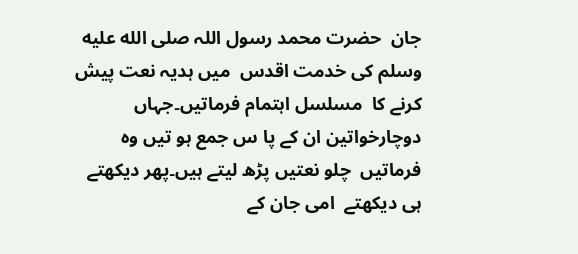جان  حضرت محمد رسول اللہ صلى الله عليه وسلم کی خدمت اقدس  میں ہدیہ نعت پیش کرنے کا  مسلسل اہتمام فرماتیں۔جہاں دوچارخواتین ان کے پا س جمع ہو تیں وہ فرماتیں  چلو نعتیں پڑھ لیتے ہیں۔پھر دیکھتے  ہی دیکھتے  امی جان کے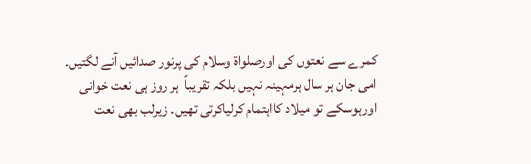کمرے سے نعتوں کی اورصلواۃ وسلام کی پرنور صدائیں آنے لگتیں۔
امی جان ہر سال ہرمہینہ نہیں بلکہ تقریباً  ہر روز ہی نعت خوانی اورہوسکے تو میلاد کااہتمام کرلیاکرتی تھیں۔ زیرلب بھی نعت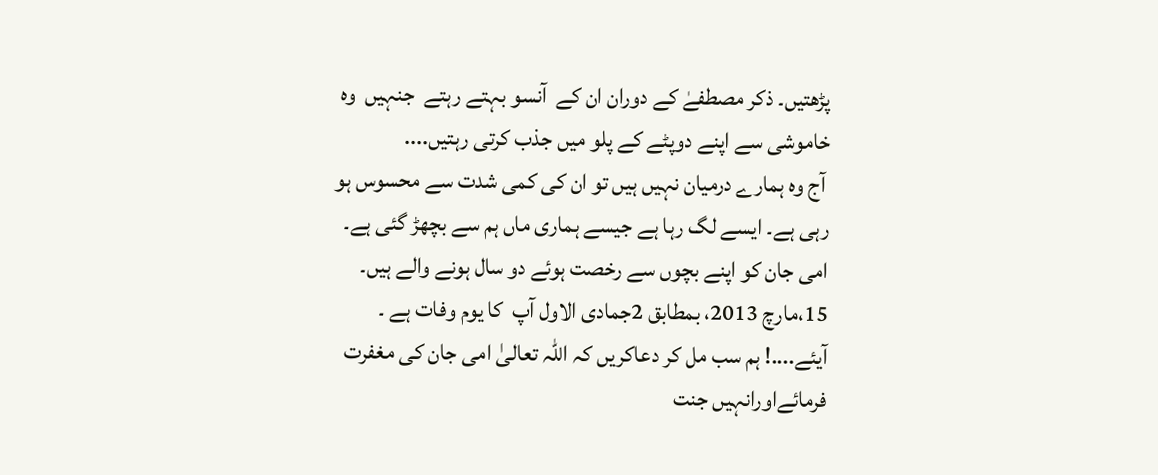پڑھتیں۔ ذکر مصطفےٰ کے دوران ان کے  آنسو بہتے رہتے  جنہیں  وہ خاموشی سے اپنے دوپٹے کے پلو میں جذب کرتی رہتیں....
 آج وہ ہمارے درمیان نہیں ہیں تو ان کی کمی شدت سے محسوس ہو رہی ہے۔ ایسے لگ رہا ہے جیسے ہماری ماں ہم سے بچھڑ گئی ہے۔ امی جان کو اپنے بچوں سے رخصت ہوئے دو سال ہونے والے ہیں۔ 15،مارچ 2013، بمطابق 2جمادی الاول آپ  کا یوم وفات ہے ۔   آیئے....! ہم سب مل کر دعاکریں کہ اللہ تعالیٰ امی جان کی مغفرت فرمائےاورانہیں جنت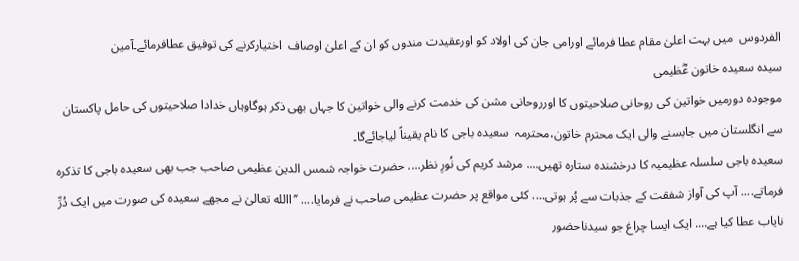الفردوس  میں بہت اعلیٰ مقام عطا فرمائے اورامی جان کی اولاد کو اورعقیدت مندوں کو ان کے اعلیٰ اوصاف  اختیارکرنے کی توفیق عطافرمائے۔آمین
سیدہ سعیدہ خاتون عؓظیمی
موجودہ دورمیں خواتین کی روحانی صلاحیتوں کا اورروحانی مشن کی خدمت کرنے والی خواتین کا جہاں بھی ذکر ہوگاوہاں خدادا صلاحیتوں کی حامل پاکستان سے انگلستان میں جابسنے والی ایک محترم خاتون،محترمہ  سعیدہ باجی کا نام یقیناً لیاجائےگا۔
سعیدہ باجی سلسلہ عظیمیہ کا درخشندہ ستارہ تھیں.... مرشد کریم کی نُورِ نظر.... حضرت خواجہ شمس الدین عظیمی صاحب جب بھی سعیدہ باجی کا تذکرہ فرماتے.... آپ کی آواز شفقت کے جذبات سے پُر ہوتی.... کئی مواقع پر حضرت عظیمی صاحب نے فرمایا.... ’’االله تعالیٰ نے مجھے سعیدہ کی صورت میں ایک دُرِّ نایاب عطا کیا ہے.... ایک ایسا چراغ جو سیدناحضور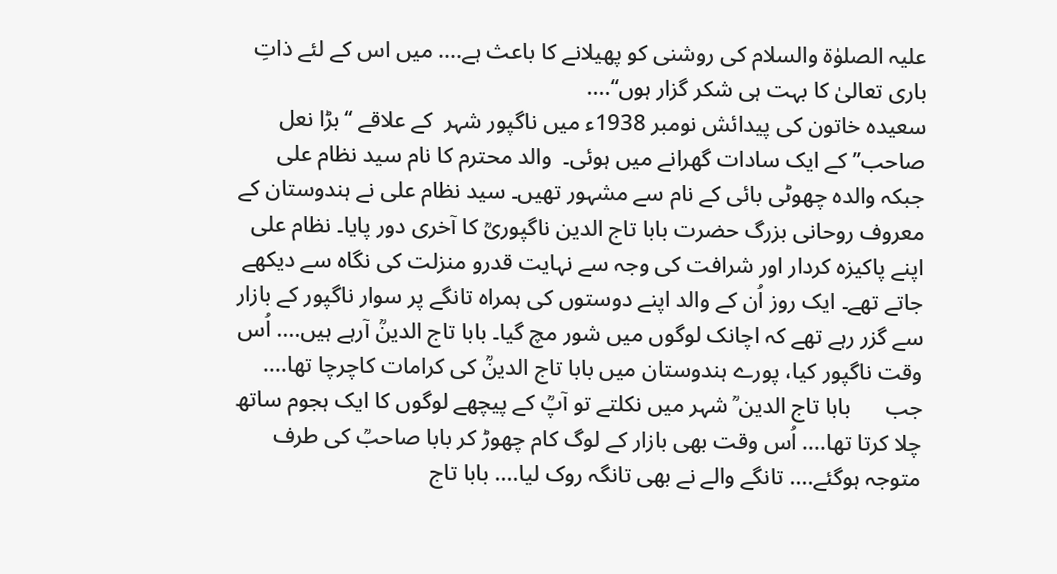علیہ الصلوٰۃ والسلام کی روشنی کو پھیلانے کا باعث ہے.... میں اس کے لئے ذاتِ باری تعالیٰ کا بہت ہی شکر گزار ہوں‘‘....
سعیدہ خاتون کی پیدائش نومبر 1938ء میں ناگپور شہر  کے علاقے ‘‘بڑا نعل صاحب’’کے ایک سادات گھرانے میں ہوئی۔  والد محترم کا نام سید نظام علی جبکہ والدہ چھوٹی بائی کے نام سے مشہور تھیں۔ سید نظام علی نے ہندوستان کے معروف روحانی بزرگ حضرت بابا تاج الدین ناگپوریؒ کا آخری دور پایا۔ نظام علی اپنے پاکیزہ کردار اور شرافت کی وجہ سے نہایت قدرو منزلت کی نگاہ سے دیکھے جاتے تھے۔ ایک روز اُن کے والد اپنے دوستوں کی ہمراہ تانگے پر سوار ناگپور کے بازار سے گزر رہے تھے کہ اچانک لوگوں میں شور مچ گیا۔ بابا تاج الدینؒ آرہے ہیں.... اُس وقت ناگپور کیا، پورے ہندوستان میں بابا تاج الدینؒ کی کرامات کاچرچا تھا.... جب      بابا تاج الدین ؒ شہر میں نکلتے تو آپؒ کے پیچھے لوگوں کا ایک ہجوم ساتھ چلا کرتا تھا.... اُس وقت بھی بازار کے لوگ کام چھوڑ کر بابا صاحبؒ کی طرف متوجہ ہوگئے.... تانگے والے نے بھی تانگہ روک لیا.... بابا تاج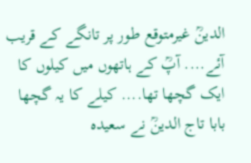الدینؒ غیرمتوقع طور پر تانگے کے قریب آئے.... آپؒ کے ہاتھوں میں کیلوں کا ایک گچھا تھا.... کیلے کا یہ گچھا     بابا تاج الدینؒ نے سعیدہ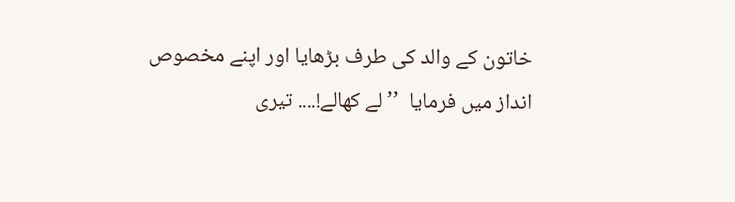خاتون کے والد کی طرف بڑھایا اور اپنے مخصوص انداز میں فرمایا  ’’لے کھالے!.... تیری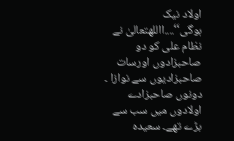اولاد نیک ہوگی‘‘....االلهتعالیٰ نے نظام علی کو دو صاحبزادوں اورسات صاحبزادیوں سے نوازا ۔ دونوں صاحبزادے اولادوں میں سب سے بڑے تھے۔ سعیدہ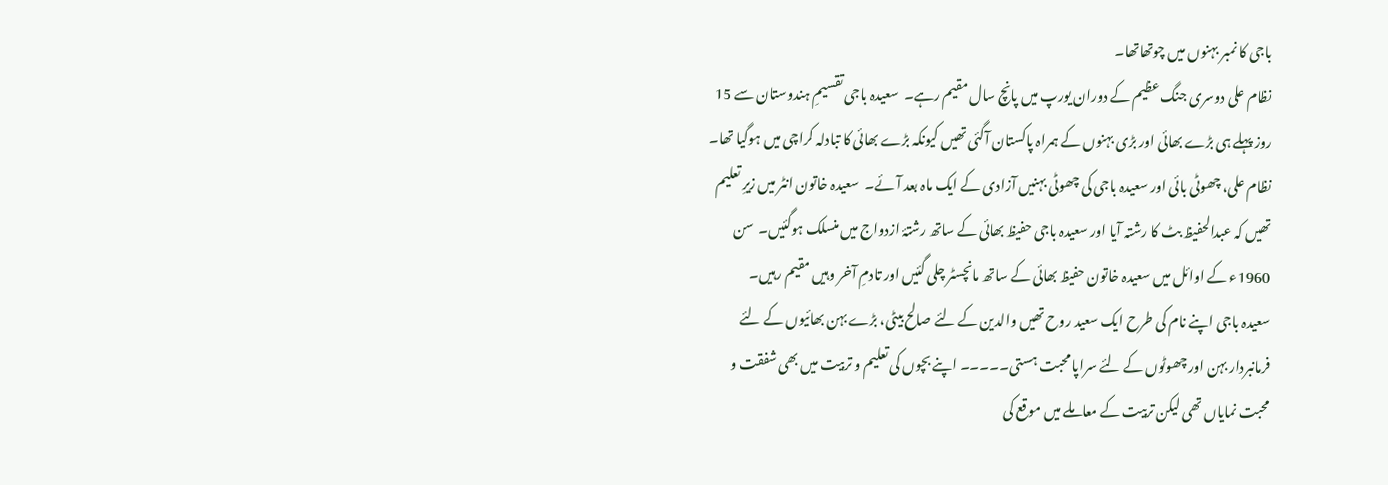باجی کا نمبر بہنوں میں چوتھاتھا۔
نظام علی دوسری جنگ عظیم کے دوران یورپ میں پانچ سال مقیم رہے۔  سعیدہ باجی تقسیمِ ہندوستان سے 15 روز پہلے ہی بڑے بھائی اور بڑی بہنوں کے ہمراہ پاکستان آگئی تھیں کیونکہ بڑے بھائی کا تبادلہ کراچی میں ہوگیا تھا۔ نظام علی، چھوٹی بائی اور سعیدہ باجی کی چھوٹی بہنیں آزادی کے ایک ماہ بعد آئے۔  سعیدہ خاتون انٹر میں زیرِ تعلیم تھیں کہ عبدالحفیظ بٹ کا رشتہ آیا اور سعیدہ باجی حفیظ بھائی کے ساتھ رشتۂ ازدواج میں منسلک ہوگئیں۔  سن 1960ء کے اوائل میں سعیدہ خاتون حفیظ بھائی کے ساتھ مانچسٹر چلی گئیں اور تادمِ آخر وہیں مقیم رہیں۔
سعیدہ باجی اپنے نام کی طرح ایک سعید روح تھیں والدین کے لئے صالح بیٹی، بڑے بہن بھائیوں کے لئے فرمانبردار بہن اور چھوٹوں کے لئے سراپا محبت ہستی۔۔۔۔۔ اپنے بچوں کی تعلیم و تربیت میں بھی شفقت و محبت نمایاں تھی لیکن تربیت کے معاملے میں موقع کی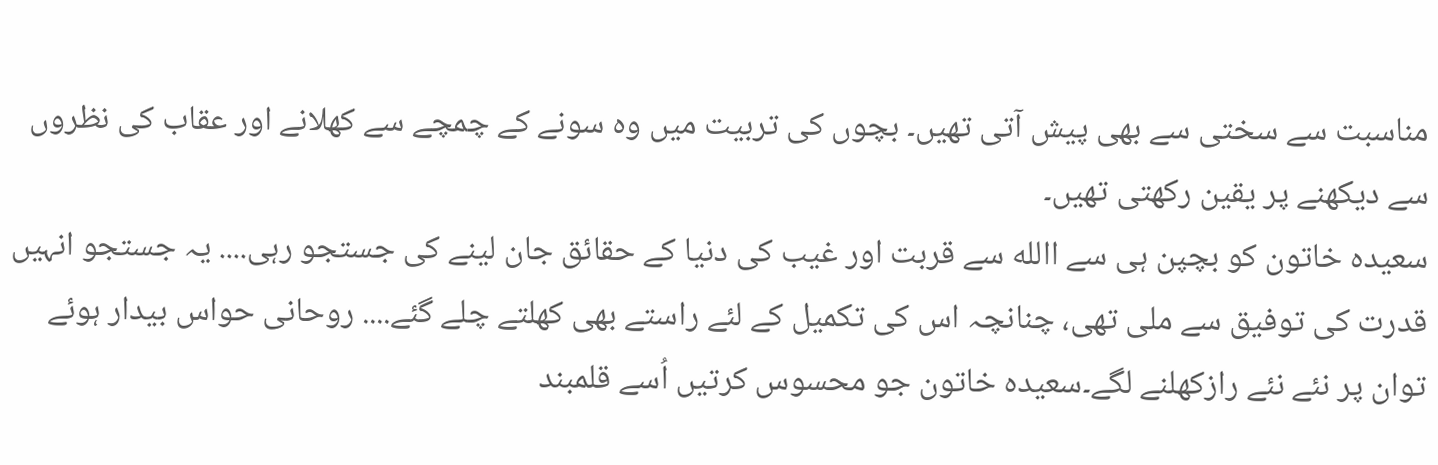مناسبت سے سختی سے بھی پیش آتی تھیں۔ بچوں کی تربیت میں وہ سونے کے چمچے سے کھلانے اور عقاب کی نظروں سے دیکھنے پر یقین رکھتی تھیں۔
سعیدہ خاتون کو بچپن ہی سے االله سے قربت اور غیب کی دنیا کے حقائق جان لینے کی جستجو رہی.... یہ جستجو انہیں قدرت کی توفیق سے ملی تھی، چنانچہ اس کی تکمیل کے لئے راستے بھی کھلتے چلے گئے.... روحانی حواس بیدار ہوئے توان پر نئے نئے رازکھلنے لگے۔سعیدہ خاتون جو محسوس کرتیں اُسے قلمبند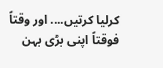کرلیا کرتیں.... اور وقتاً فوقتاً اپنی بڑی بہن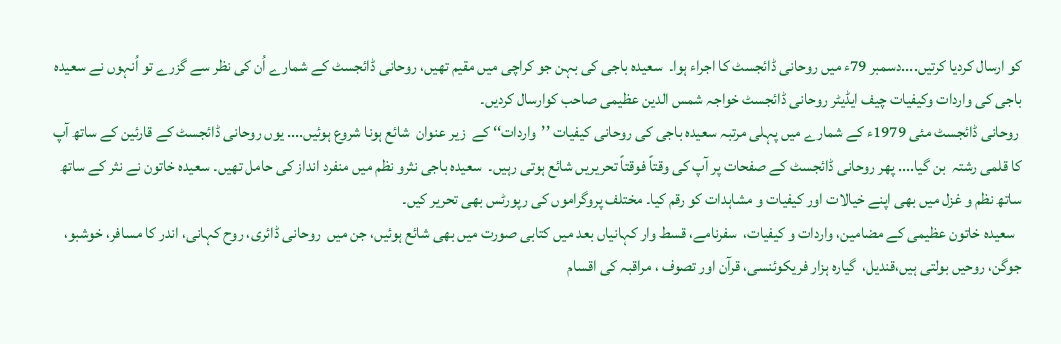کو ارسال کردیا کرتیں....دسمبر 79ء میں روحانی ڈائجسٹ کا اجراء ہوا۔  سعیدہ باجی کی بہن جو کراچی میں مقیم تھیں، روحانی ڈائجسٹ کے شمارے اُن کی نظر سے گزرے تو اُنہوں نے سعیدہ باجی کی واردات وکیفیات چیف ایڈیٹر روحانی ڈائجسٹ خواجہ شمس الدین عظیمی صاحب کوارسال کردیں۔
 روحانی ڈائجسٹ مئی 1979ء کے شمارے میں پہلی مرتبہ سعیدہ باجی کی روحانی کیفیات ’’واردات‘‘ کے  زیر عنوان  شائع ہونا شروع ہوئیں.... یوں روحانی ڈائجسٹ کے قارئین کے ساتھ آپ کا قلمی رشتہ  بن گیا.... پھر روحانی ڈائجسٹ کے صفحات پر آپ کی وقتاً فوقتاً تحریریں شائع ہوتی رہیں۔  سعیدہ باجی نثرو نظم میں منفرد انداز کی حامل تھیں۔ سعیدہ خاتون نے نثر کے ساتھ ساتھ نظم و غزل میں بھی اپنے خیالات اور کیفیات و مشاہدات کو رقم کیا۔ مختلف پروگراموں کی رپورٹس بھی تحریر کیں۔
  سعیدہ خاتون عظیمی کے مضامین، واردات و کیفیات،  سفرنامے، قسط وار کہانیاں بعد میں کتابی صورت میں بھی شائع ہوئیں، جن میں  روحانی ڈائری، روح کہانی، اندر کا مسافر، خوشبو،  جوگن، روحیں بولتی ہیں،قندیل،  گیارہ ہزار فریکوئنسی، قرآن اور تصوف ، مراقبہ کی اقسام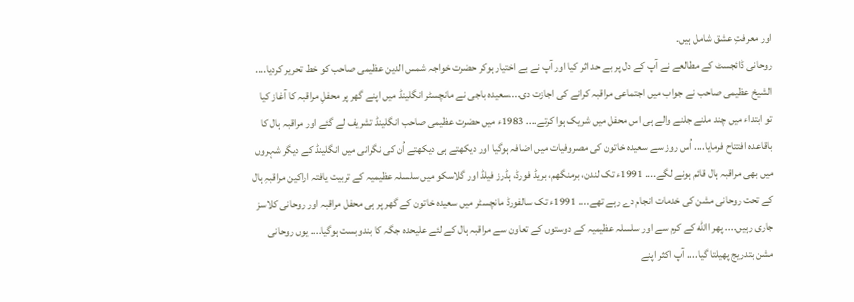اور معرفتِ عشق شامل ہیں۔
روحانی ڈائجسٹ کے مطالعے نے آپ کے دل پر بے حد اثر کیا اور آپ نے بے اختیار ہوکر حضرت خواجہ شمس الدین عظیمی صاحب کو خط تحریر کردیا.... الشیخ عظیمی صاحب نے جواب میں اجتماعی مراقبہ کرانے کی اجازت دی....سعیدہ باجی نے مانچسٹر انگلینڈ میں اپنے گھر پر محفلِ مراقبہ کا آغاز کیا تو ابتداء میں چند ملنے جلنے والے ہی اس محفل میں شریک ہوا کرتے.... 1983ء میں حضرت عظیمی صاحب انگلینڈ تشریف لے گئے اور مراقبہ ہال کا باقاعدہ افتتاح فرمایا.... اُس روز سے سعیدہ خاتون کی مصروفیات میں اضافہ ہوگیا اور دیکھتے ہی دیکھتے اُن کی نگرانی میں انگلینڈ کے دیگر شہروں میں بھی مراقبہ ہال قائم ہونے لگے.... 1991ء تک لندن، برمنگھم، بریڈ فورڈ، ہڈرز فیلڈ اور گلاسکو میں سلسلہ عظیمیہ کے تربیت یافتہ اراکین مراقبہِ ہال کے تحت روحانی مشن کی خدمات انجام دے رہے تھے.... 1991ء تک سالفورڈ مانچسٹر میں سعیدہ خاتون کے گھر پر ہی محفل مراقبہ اور روحانی کلاسز جاری رہیں.... پھر االله کے کرم سے اور سلسلہ عظیمیہ کے دوستوں کے تعاون سے مراقبہ ہال کے لئے علیحدہ جگہ کا بندوبست ہوگیا.... یوں روحانی مشن بتدریج پھیلتا گیا.... آپ اکثر اپنے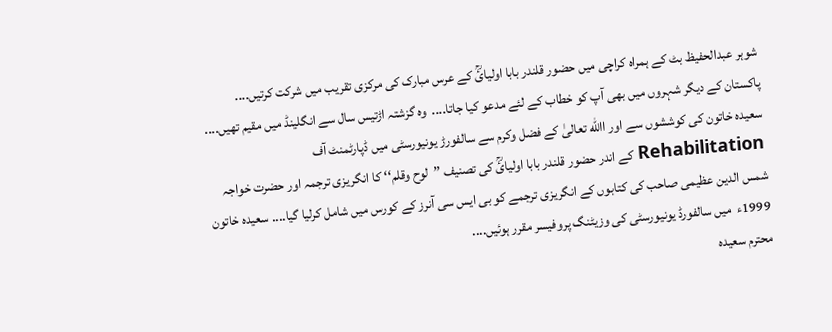شوہر عبدالحفیظ بٹ کے ہمراہ کراچی میں حضور قلندر بابا اولیائؒ کے عرس مبارک کی مرکزی تقریب میں شرکت کرتیں.... پاکستان کے دیگر شہروں میں بھی آپ کو خطاب کے لئے مدعو کیا جاتا....  وہ گزشتہ اڑتیس سال سے انگلینڈ میں مقیم تھیں.... سعیدہ خاتون کی کوششوں سے اور االله تعالیٰ کے فضل وکرم سے سالفورڑ یونیورسٹی میں ڈپارٹمنٹ آف Rehabilitation کے اندر حضور قلندر بابا اولیائؒ کی تصنیف ’’لوح وقلم‘‘ کا انگریزی ترجمہ اور حضرت خواجہ شمس الدین عظیمی صاحب کی کتابوں کے انگریزی ترجمے کو بی ایس سی آنرز کے کورس میں شامل کرلیا گیا.... سعیدہ خاتون 1999ء  میں سالفورڈ یونیورسٹی کی وزیٹنگ پروفیسر مقرر ہوئیں....
محترم سعیدہ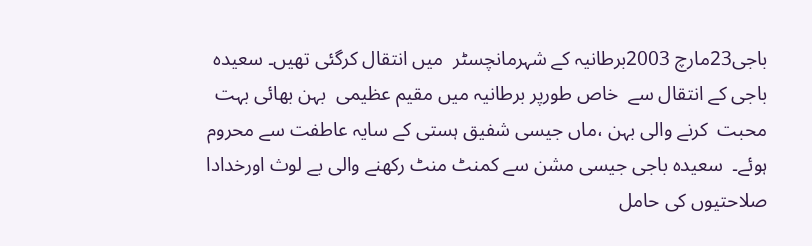باجی23مارچ 2003برطانیہ کے شہرمانچسٹر  میں انتقال کرگئی تھیں۔ سعیدہ باجی کے انتقال سے  خاص طورپر برطانیہ میں مقیم عظیمی  بہن بھائی بہت محبت  کرنے والی بہن ،ماں جیسی شفیق ہستی کے سایہ عاطفت سے محروم ہوئے۔  سعیدہ باجی جیسی مشن سے کمنٹ منٹ رکھنے والی بے لوث اورخدادا صلاحتیوں کی حامل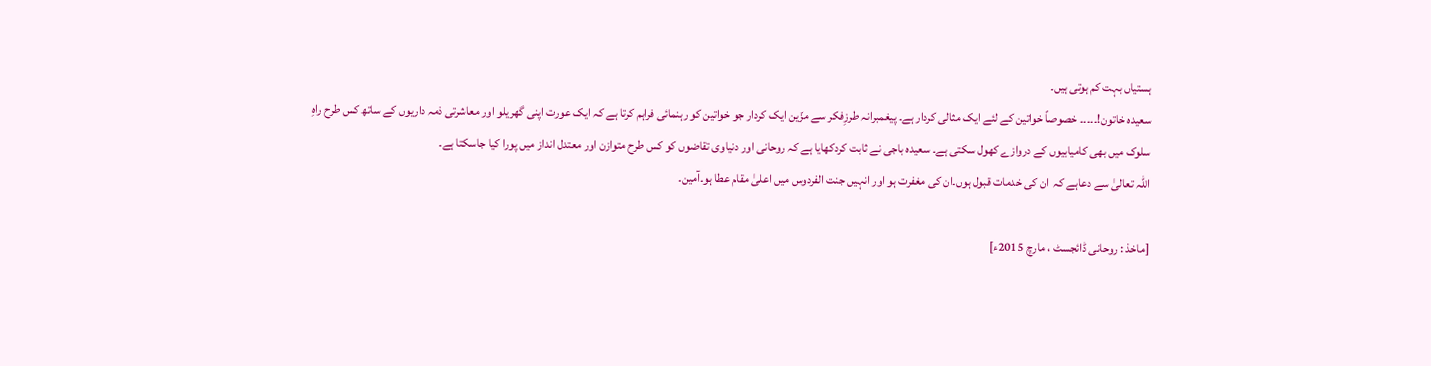ہستیاں بہت کم ہوتی ہیں۔
سعیدہ خاتون!۔۔۔۔۔ خصوصاً خواتین کے لئے ایک مثالی کردار ہے۔ پیغمبرانہ طرزِفکر سے مزّین ایک کردار جو خواتین کو رہنمائی فراہم کرتا ہے کہ ایک عورت اپنی گھریلو اور معاشرتی ذمہ داریوں کے ساتھ کس طرح راہِ سلوک میں بھی کامیابیوں کے دروازے کھول سکتی ہے۔ سعیدہ باجی نے ثابت کردکھایا ہے کہ روحانی اور دنیاوی تقاضوں کو کس طرح متوازن اور معتدل انداز میں پورا کیا جاسکتا ہے۔
اللہ تعالیٰ سے دعاہے کہ  ان کی خدمات قبول ہوں۔ان کی مغفرت ہو اور انہیں جنت الفردوس میں اعلیٰ مقام عطا ہو۔آمین۔

[ماخذ : روحانی ڈائجسٹ ، مارچ 2015ء]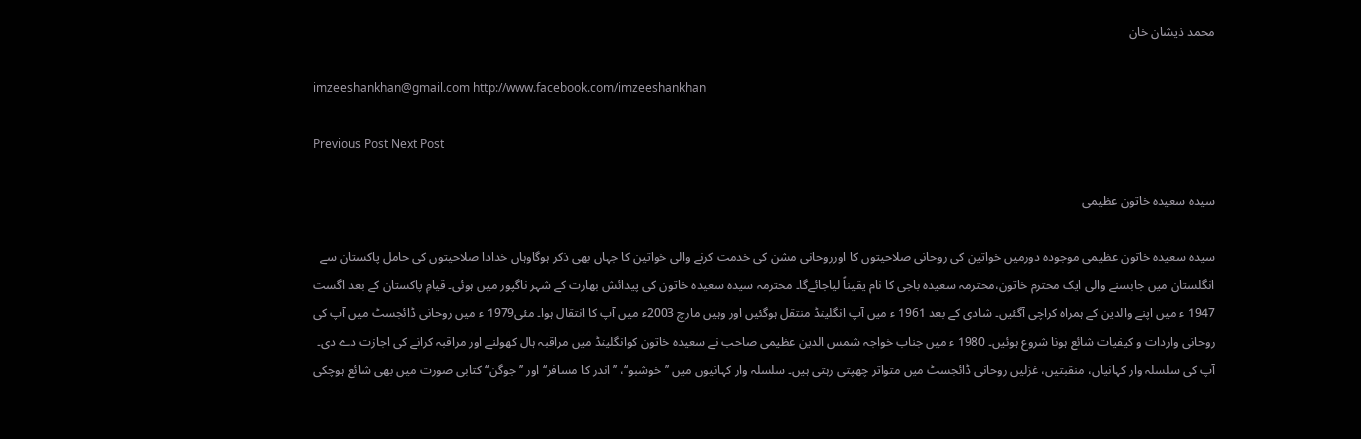محمد ذیشان خان

imzeeshankhan@gmail.com http://www.facebook.com/imzeeshankhan

Previous Post Next Post

سیدہ سعیدہ خاتون عظیمی

سیدہ سعیدہ خاتون عظیمی موجودہ دورمیں خواتین کی روحانی صلاحیتوں کا اورروحانی مشن کی خدمت کرنے والی خواتین کا جہاں بھی ذکر ہوگاوہاں خدادا صلاحیتوں کی حامل پاکستان سے انگلستان میں جابسنے والی ایک محترم خاتون،محترمہ سعیدہ باجی کا نام یقیناً لیاجائےگا۔ محترمہ سیدہ سعیدہ خاتون کی پیدائش بھارت کے شہر ناگپور میں ہوئی۔ قیامِ پاکستان کے بعد اگست 1947 ء میں اپنے والدین کے ہمراہ کراچی آگئیں۔ شادی کے بعد 1961 ء میں آپ انگلینڈ منتقل ہوگئیں اور وہیں مارچ 2003ء میں آپ کا انتقال ہوا۔ مئی1979 ء میں روحانی ڈائجسٹ میں آپ کی روحانی واردات و کیفیات شائع ہونا شروع ہوئیں۔ 1980 ء میں جناب خواجہ شمس الدین عظیمی صاحب نے سعیدہ خاتون کوانگلینڈ میں مراقبہ ہال کھولنے اور مراقبہ کرانے کی اجازت دے دی۔ آپ کی سلسلہ وار کہانیاں، منقبتیں، غزلیں روحانی ڈائجسٹ میں متواتر چھپتی رہتی ہیں۔ سلسلہ وار کہانیوں میں ’’خوشبو‘‘، ’’اندر کا مسافر‘‘ اور ’’جوگن‘‘ کتابی صورت میں بھی شائع ہوچکی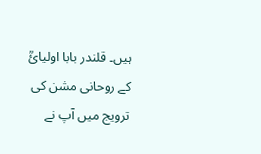ہیں۔ قلندر بابا اولیائؒ کے روحانی مشن کی ترویج میں آپ نے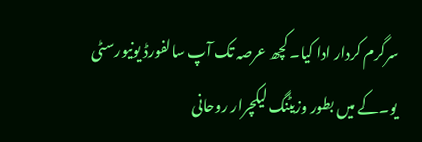سرگرم کردار ادا کیا۔ کچھ عرصہ تک آپ سالفورڈ یونیورسٹی یو۔کے میں بطور وزیٹنگ لیکچرار روحانی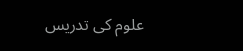علوم کی تدریس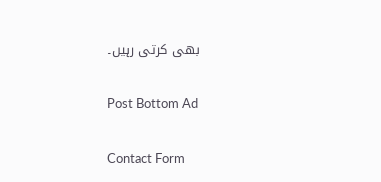بھی کرتی رہیں۔

Post Bottom Ad

Contact Form